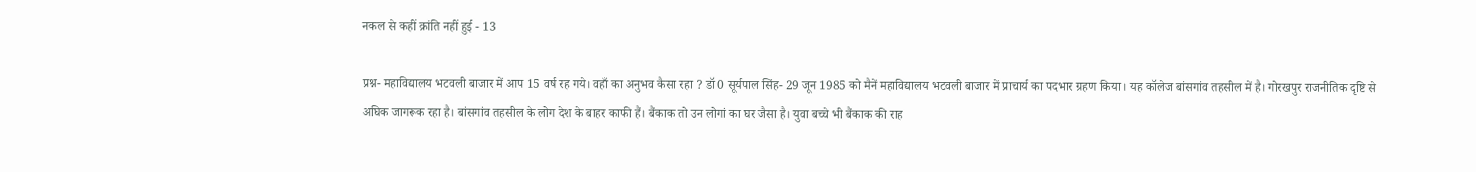नकल से कहीं क्रांति नहीं हुई - 13

प्रश्न- महाविद्यालय भटवली बाजार में आप 15 वर्ष रह गये। वहाँ का अनुभव कैसा रहा ? डॉ0 सूर्यपाल सिंह- 29 जून 1985 को मैनें महाविद्यालय भटवली बाजार में प्राचार्य का पदभार ग्रहण किया। यह कॉलेज बांसगांव तहसील में है। गोरखपुर राजनीतिक दृष्टि से अघिक जागरूक रहा है। बांसगांव तहसील के लोग देश के बाहर काफी हैं। बैंकाक तो उन लोगां का घर जैसा है। युवा बच्चे भी बैंकाक की राह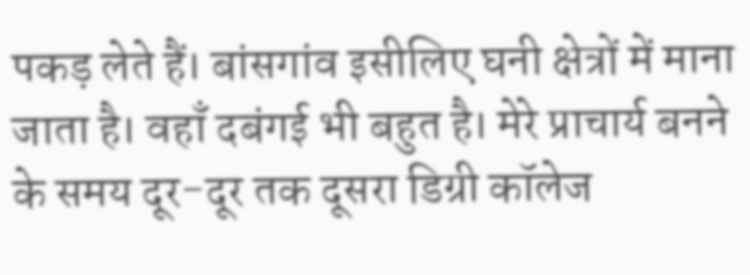पकड़ लेते हैं। बांसगांव इसीलिए घनी क्षेत्रों में माना जाता है। वहाँ दबंगई भी बहुत है। मेरे प्राचार्य बनने के समय दूर-दूर तक दूसरा डिग्री कॉलेज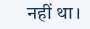नहीं था।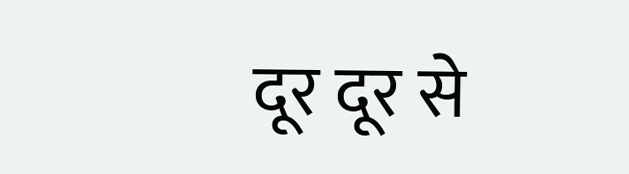दूर दूर से